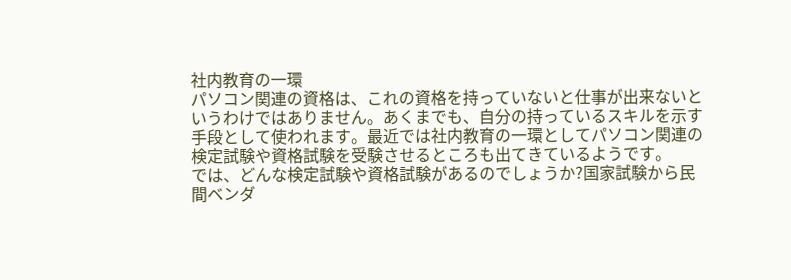社内教育の一環
パソコン関連の資格は、これの資格を持っていないと仕事が出来ないというわけではありません。あくまでも、自分の持っているスキルを示す手段として使われます。最近では社内教育の一環としてパソコン関連の検定試験や資格試験を受験させるところも出てきているようです。
では、どんな検定試験や資格試験があるのでしょうか?国家試験から民間ベンダ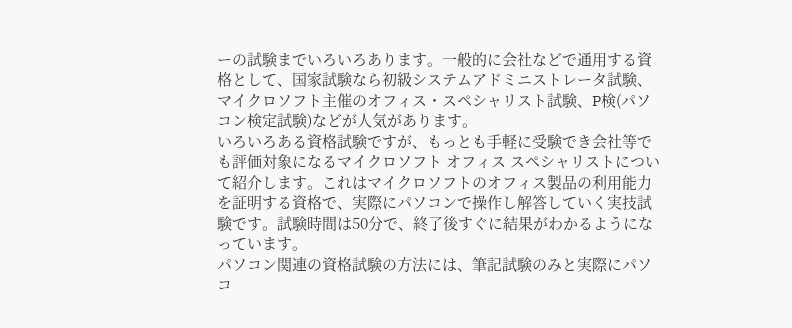ーの試験までいろいろあります。一般的に会社などで通用する資格として、国家試験なら初級システムアドミニストレータ試験、マイクロソフト主催のオフィス・スペシャリスト試験、P検(パソコン検定試験)などが人気があります。
いろいろある資格試験ですが、もっとも手軽に受験でき会社等でも評価対象になるマイクロソフト オフィス スペシャリストについて紹介します。これはマイクロソフトのオフィス製品の利用能力を証明する資格で、実際にパソコンで操作し解答していく実技試験です。試験時間は50分で、終了後すぐに結果がわかるようになっています。
パソコン関連の資格試験の方法には、筆記試験のみと実際にパソコ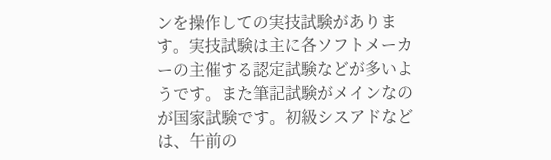ンを操作しての実技試験があります。実技試験は主に各ソフトメーカーの主催する認定試験などが多いようです。また筆記試験がメインなのが国家試験です。初級シスアドなどは、午前の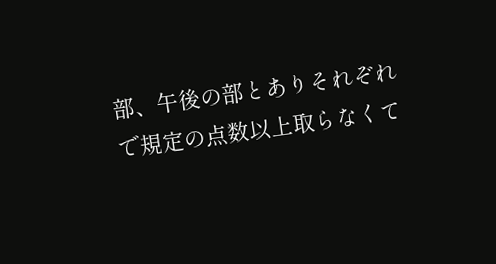部、午後の部とありそれぞれで規定の点数以上取らなくて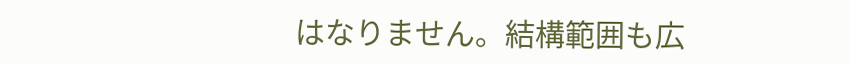はなりません。結構範囲も広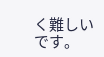く難しいです。